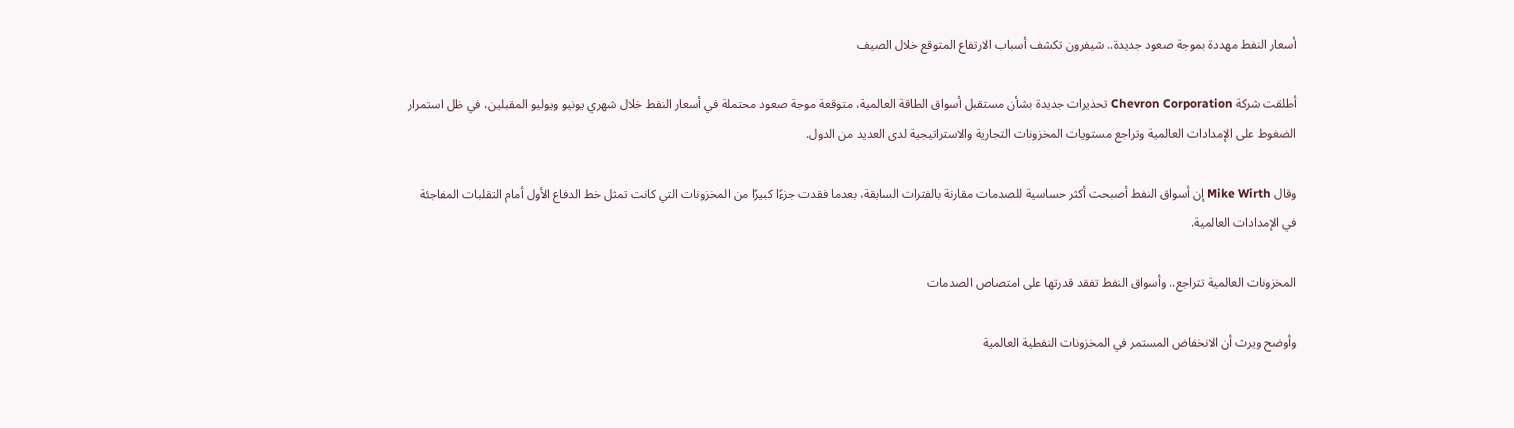أسعار النفط مهددة بموجة صعود جديدة.. شيفرون تكشف أسباب الارتفاع المتوقع خلال الصيف

أطلقت شركة Chevron Corporation تحذيرات جديدة بشأن مستقبل أسواق الطاقة العالمية، متوقعة موجة صعود محتملة في أسعار النفط خلال شهري يونيو ويوليو المقبلين، في ظل استمرار الضغوط على الإمدادات العالمية وتراجع مستويات المخزونات التجارية والاستراتيجية لدى العديد من الدول.

وقال Mike Wirth إن أسواق النفط أصبحت أكثر حساسية للصدمات مقارنة بالفترات السابقة، بعدما فقدت جزءًا كبيرًا من المخزونات التي كانت تمثل خط الدفاع الأول أمام التقلبات المفاجئة في الإمدادات العالمية.

المخزونات العالمية تتراجع.. وأسواق النفط تفقد قدرتها على امتصاص الصدمات

وأوضح ويرث أن الانخفاض المستمر في المخزونات النفطية العالمية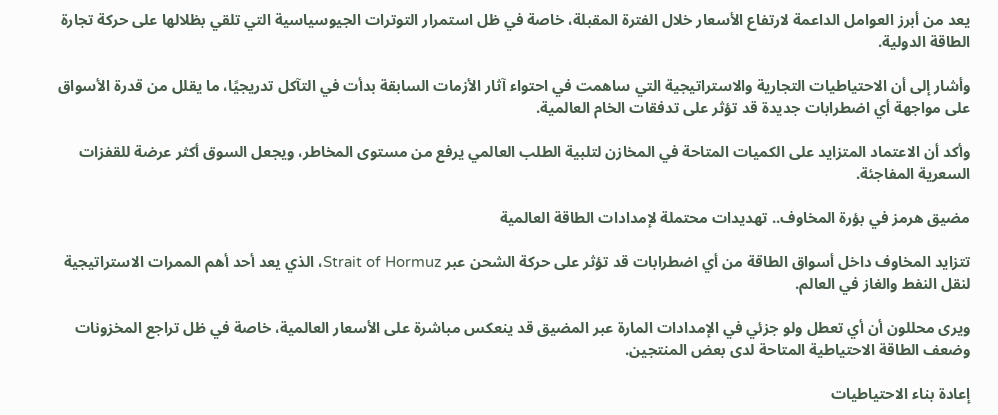يعد من أبرز العوامل الداعمة لارتفاع الأسعار خلال الفترة المقبلة، خاصة في ظل استمرار التوترات الجيوسياسية التي تلقي بظلالها على حركة تجارة الطاقة الدولية.

وأشار إلى أن الاحتياطيات التجارية والاستراتيجية التي ساهمت في احتواء آثار الأزمات السابقة بدأت في التآكل تدريجيًا، ما يقلل من قدرة الأسواق على مواجهة أي اضطرابات جديدة قد تؤثر على تدفقات الخام العالمية.

وأكد أن الاعتماد المتزايد على الكميات المتاحة في المخازن لتلبية الطلب العالمي يرفع من مستوى المخاطر، ويجعل السوق أكثر عرضة للقفزات السعرية المفاجئة.

مضيق هرمز في بؤرة المخاوف.. تهديدات محتملة لإمدادات الطاقة العالمية

تتزايد المخاوف داخل أسواق الطاقة من أي اضطرابات قد تؤثر على حركة الشحن عبر Strait of Hormuz، الذي يعد أحد أهم الممرات الاستراتيجية لنقل النفط والغاز في العالم.

ويرى محللون أن أي تعطل ولو جزئي في الإمدادات المارة عبر المضيق قد ينعكس مباشرة على الأسعار العالمية، خاصة في ظل تراجع المخزونات وضعف الطاقة الاحتياطية المتاحة لدى بعض المنتجين.

إعادة بناء الاحتياطيات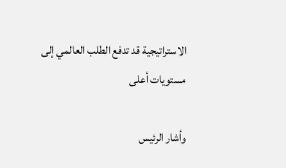الاستراتيجية قد تدفع الطلب العالمي إلى مستويات أعلى

وأشار الرئيس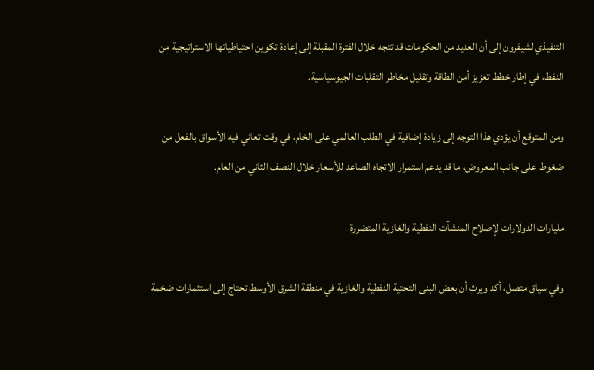التنفيذي لشيفرون إلى أن العديد من الحكومات قد تتجه خلال الفترة المقبلة إلى إعادة تكوين احتياطياتها الاستراتيجية من النفط، في إطار خطط تعزيز أمن الطاقة وتقليل مخاطر التقلبات الجيوسياسية.

ومن المتوقع أن يؤدي هذا التوجه إلى زيادة إضافية في الطلب العالمي على الخام، في وقت تعاني فيه الأسواق بالفعل من ضغوط على جانب المعروض، ما قد يدعم استمرار الاتجاه الصاعد للأسعار خلال النصف الثاني من العام.

مليارات الدولارات لإصلاح المنشآت النفطية والغازية المتضررة

وفي سياق متصل، أكد ويرث أن بعض البنى التحتية النفطية والغازية في منطقة الشرق الأوسط تحتاج إلى استثمارات ضخمة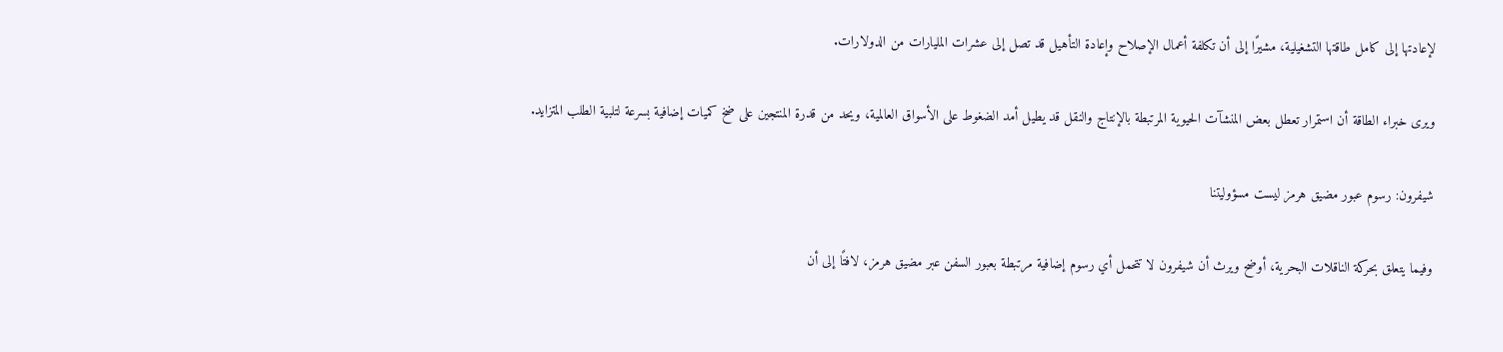لإعادتها إلى كامل طاقتها التشغيلية، مشيرًا إلى أن تكلفة أعمال الإصلاح وإعادة التأهيل قد تصل إلى عشرات المليارات من الدولارات.

ويرى خبراء الطاقة أن استمرار تعطل بعض المنشآت الحيوية المرتبطة بالإنتاج والنقل قد يطيل أمد الضغوط على الأسواق العالمية، ويحد من قدرة المنتجين على ضخ كميات إضافية بسرعة لتلبية الطلب المتزايد.

شيفرون: رسوم عبور مضيق هرمز ليست مسؤوليتنا

وفيما يتعلق بحركة الناقلات البحرية، أوضح ويرث أن شيفرون لا تتحمل أي رسوم إضافية مرتبطة بعبور السفن عبر مضيق هرمز، لافتًا إلى أن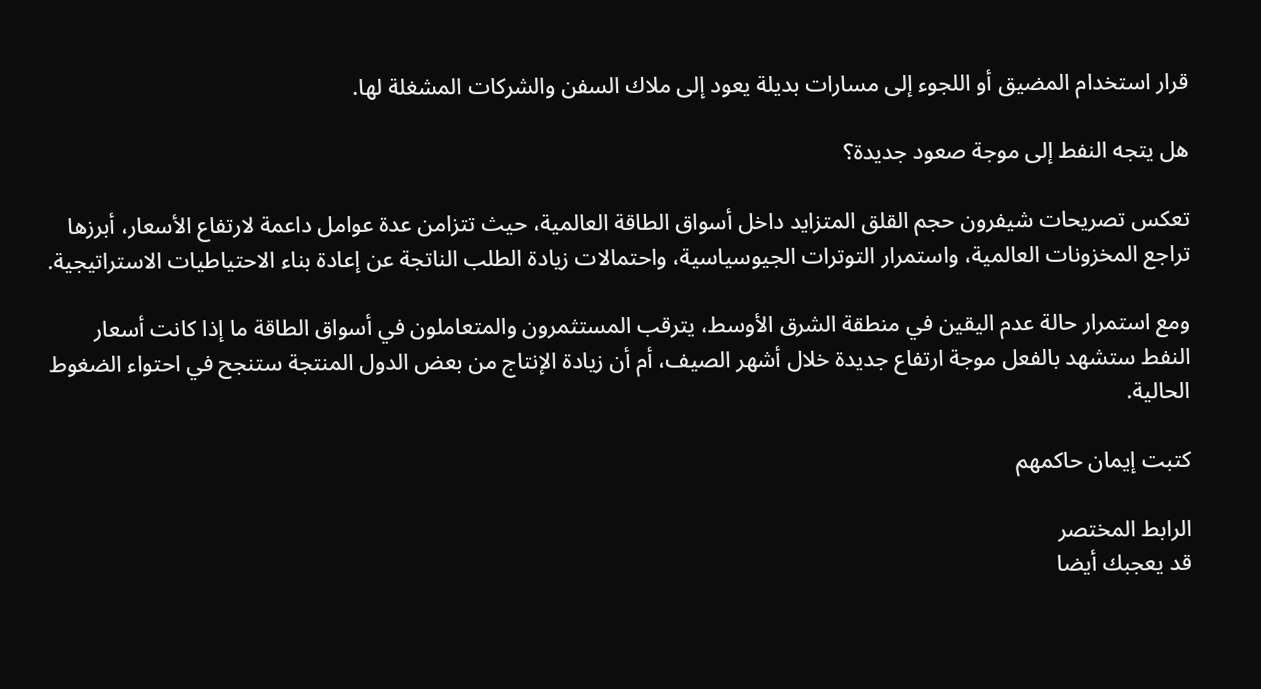قرار استخدام المضيق أو اللجوء إلى مسارات بديلة يعود إلى ملاك السفن والشركات المشغلة لها.

هل يتجه النفط إلى موجة صعود جديدة؟

تعكس تصريحات شيفرون حجم القلق المتزايد داخل أسواق الطاقة العالمية، حيث تتزامن عدة عوامل داعمة لارتفاع الأسعار، أبرزها تراجع المخزونات العالمية، واستمرار التوترات الجيوسياسية، واحتمالات زيادة الطلب الناتجة عن إعادة بناء الاحتياطيات الاستراتيجية.

ومع استمرار حالة عدم اليقين في منطقة الشرق الأوسط، يترقب المستثمرون والمتعاملون في أسواق الطاقة ما إذا كانت أسعار النفط ستشهد بالفعل موجة ارتفاع جديدة خلال أشهر الصيف، أم أن زيادة الإنتاج من بعض الدول المنتجة ستنجح في احتواء الضغوط الحالية.

كتبت إيمان حاكمهم

الرابط المختصر
قد يعجبك أيضا